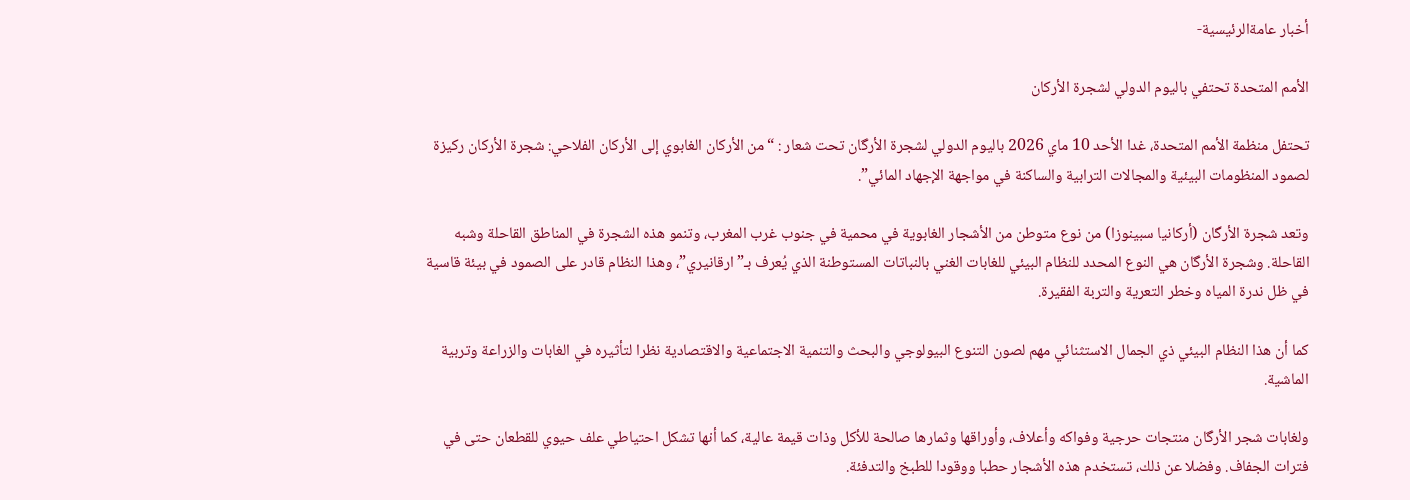أخبار عامةالرئيسية-

الأمم المتحدة تحتفي باليوم الدولي لشجرة الأركان

تحتفل منظمة الأمم المتحدة، غدا الأحد 10 ماي 2026 باليوم الدولي لشجرة الأرگان تحت شعار : “من الأركان الغابوي إلى الأركان الفلاحي: شجرة الأركان ركيزة لصمود المنظومات البيئية والمجالات الترابية والساكنة في مواجهة الإجهاد المائي”.

وتعد شجرة الأرگان (أركانيا سبينوزا) من نوع متوطن من الأشجار الغابوية في محمية في جنوب غرب المغرب، وتنمو هذه الشجرة في المناطق القاحلة وشبه القاحلة. وشجرة الأرگان هي النوع المحدد للنظام البيئي للغابات الغني بالنباتات المستوطنة الذي يُعرف بـ”ارقانيري”، وهذا النظام قادر على الصمود في بيئة قاسية في ظل ندرة المياه وخطر التعرية والتربة الفقيرة.

كما أن هذا النظام البيئي ذي الجمال الاستثنائي مهم لصون التنوع البيولوجي والبحث والتنمية الاجتماعية والاقتصادية نظرا لتأثيره في الغابات والزراعة وتربية الماشية.

ولغابات شجر الأرگان منتجات حرجية وفواكه وأعلاف، وأوراقها وثمارها صالحة للأكل وذات قيمة عالية، كما أنها تشكل احتياطي علف حيوي للقطعان حتى في فترات الجفاف. وفضلا عن ذلك، تستخدم هذه الأشجار حطبا ووقودا للطبخ والتدفئة.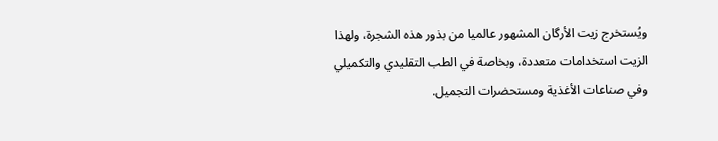ويُستخرج زيت الأرگان المشهور عالميا من بذور هذه الشجرة، ولهذا الزيت استخدامات متعددة، وبخاصة في الطب التقليدي والتكميلي وفي صناعات الأغذية ومستحضرات التجميل.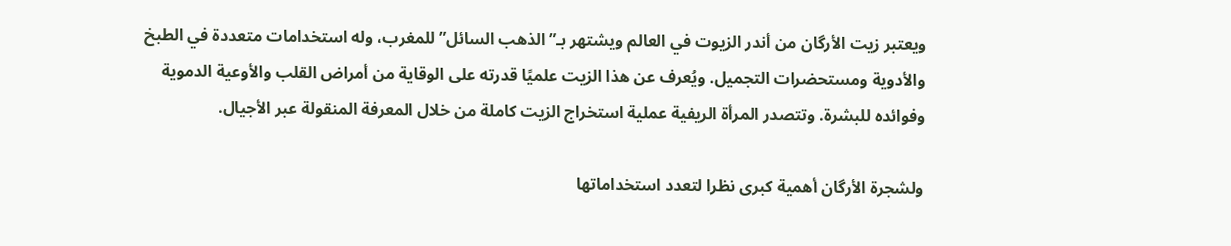ويعتبر زيت الأرگان من أندر الزيوت في العالم ويشتهر بـ”الذهب السائل” للمغرب، وله استخدامات متعددة في الطبخ والأدوية ومستحضرات التجميل. ويُعرف عن هذا الزيت علميًا قدرته على الوقاية من أمراض القلب والأوعية الدموية وفوائده للبشرة. وتتصدر المرأة الريفية عملية استخراج الزيت كاملة من خلال المعرفة المنقولة عبر الأجيال.

ولشجرة الأرگان أهمية كبرى نظرا لتعدد استخداماتها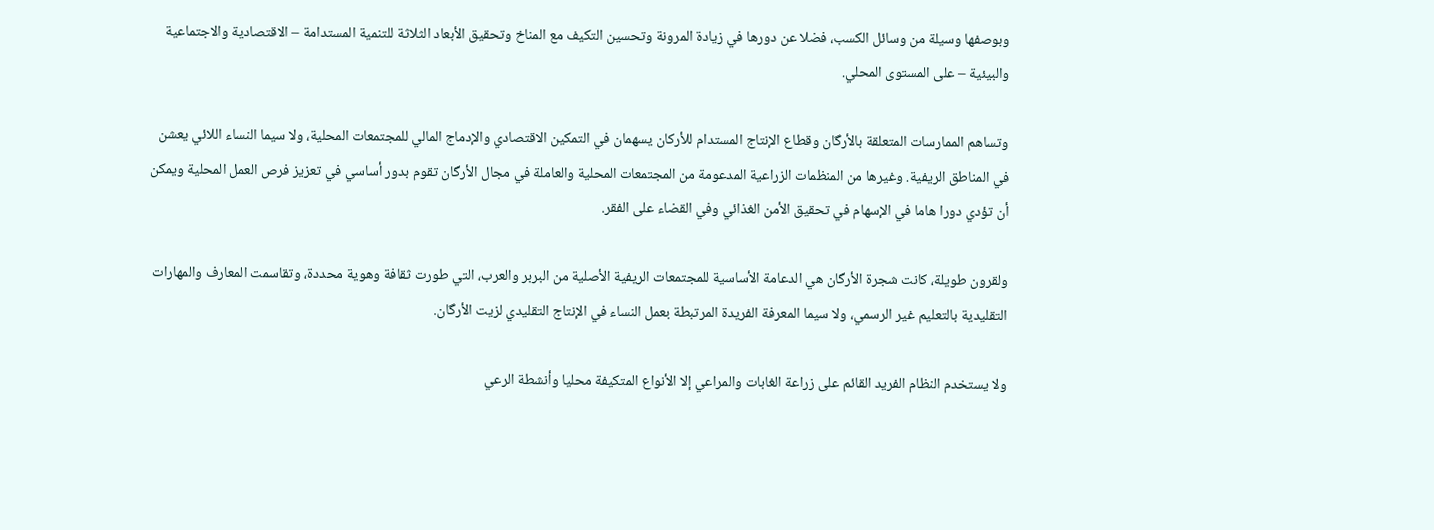وبوصفها وسيلة من وسائل الكسب، فضلا عن دورها في زيادة المرونة وتحسين التكيف مع المناخ وتحقيق الأبعاد الثلاثة للتنمية المستدامة – الاقتصادية والاجتماعية والبيئية – على المستوى المحلي.

وتساهم الممارسات المتعلقة بالأرگان وقطاع الإنتاج المستدام للأركان يسهمان في التمكين الاقتصادي والإدماج المالي للمجتمعات المحلية، ولا سيما النساء اللائي يعشن في المناطق الريفية. وغيرها من المنظمات الزراعية المدعومة من المجتمعات المحلية والعاملة في مجال الأرگان تقوم بدور أساسي في تعزيز فرص العمل المحلية ويمكن أن تؤدي دورا هاما في الإسهام في تحقيق الأمن الغذائي وفي القضاء على الفقر.

ولقرون طويلة، كانت شجرة الأرگان هي الدعامة الأساسية للمجتمعات الريفية الأصلية من البربر والعرب، التي طورت ثقافة وهوية محددة، وتقاسمت المعارف والمهارات التقليدية بالتعليم غير الرسمي، ولا سيما المعرفة الفريدة المرتبطة بعمل النساء في الإنتاج التقليدي لزيت الأرگان.

ولا يستخدم النظام الفريد القائم على زراعة الغابات والمراعي إلا الأنواع المتكيفة محليا وأنشطة الرعي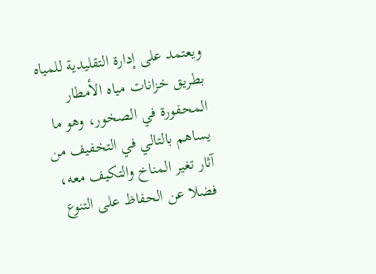ويعتمد على إدارة التقليدية للمياه بطريق خزانات مياه الأمطار المحفورة في الصخور، وهو ما يساهم بالتالي في التخفيف من آثار تغير المناخ والتكيف معه، فضلا عن الحفاظ على التنوع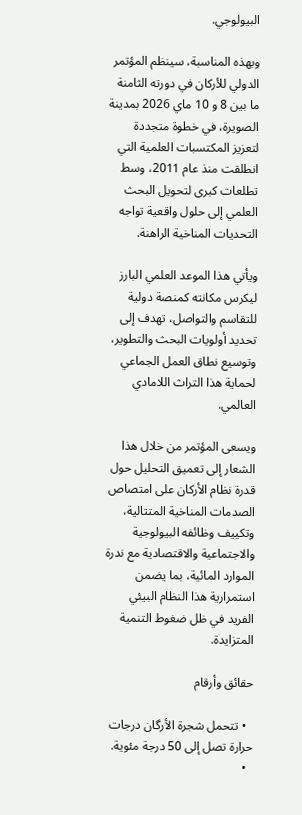البيولوجي.

وبهذه المناسبة، سينظم المؤتمر الدولي للأركان في دورته الثامنة ما بين 8 و 10 ماي 2026 بمدينة  الصويرة، في خطوة متجددة لتعزيز المكتسبات العلمية التي انطلقت منذ عام 2011، وسط تطلعات كبرى لتحويل البحث العلمي إلى حلول واقعية تواجه التحديات المناخية الراهنة.

ويأتي هذا الموعد العلمي البارز ليكرس مكانته كمنصة دولية للتقاسم والتواصل، تهدف إلى تحديد أولويات البحث والتطوير، وتوسيع نطاق العمل الجماعي لحماية هذا التراث اللامادي العالمي.

ويسعى المؤتمر من خلال هذا الشعار إلى تعميق التحليل حول قدرة نظام الأركان على امتصاص الصدمات المناخية المتتالية، وتكييف وظائفه البيولوجية والاجتماعية والاقتصادية مع ندرة الموارد المائية، بما يضمن استمرارية هذا النظام البيئي الفريد في ظل ضغوط التنمية المتزايدة.

حقائق وأرقام

  • تتحمل شجرة الأرگان درجات حرارة تصل إلى 50 درجة مئوية.
  •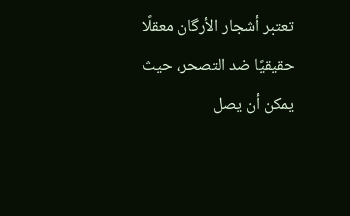تعتبر أشجار الأرگان معقلًا حقيقيًا ضد التصحر، حيث يمكن أن يصل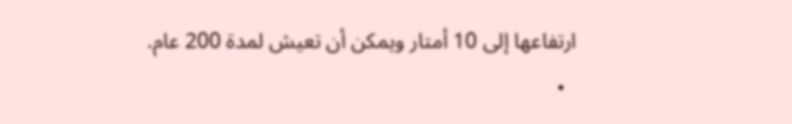ارتفاعها إلى 10 أمتار ويمكن أن تعيش لمدة 200 عام.
  •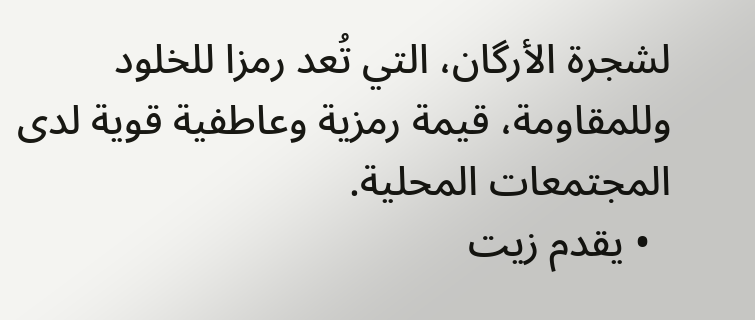لشجرة الأرگان، التي تُعد رمزا للخلود وللمقاومة، قيمة رمزية وعاطفية قوية لدى المجتمعات المحلية.
  • يقدم زيت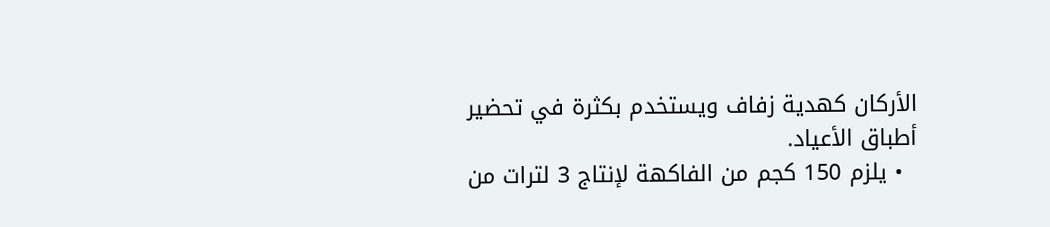الأركان كهدية زفاف ويستخدم بكثرة في تحضير أطباق الأعياد.
  • يلزم 150 كجم من الفاكهة لإنتاج 3 لترات من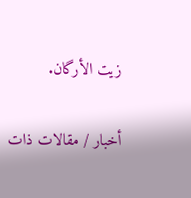زيت الأرگان.

أخبار / مقالات ذات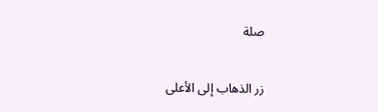صلة

زر الذهاب إلى الأعلى